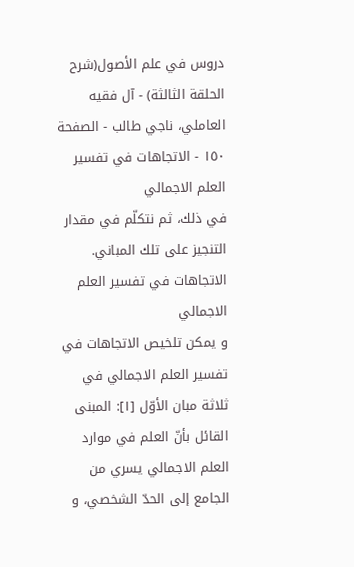دروس في علم الأصول(شرح الحلقة الثالثة) - آل فقيه العاملي، ناجي طالب - الصفحة ١٥٠ - الاتجاهات في تفسير العلم الاجمالي
في ذلك، ثم نتكلّم في مقدار التنجيز على تلك المباني.
الاتجاهات في تفسير العلم الاجمالي
و يمكن تلخيص الاتجاهات في تفسير العلم الاجمالي في ثلاثة مبان الأوّل [١]: المبنى القائل بأنّ العلم في موارد العلم الاجمالي يسري من الجامع إلى الحدّ الشخصي، و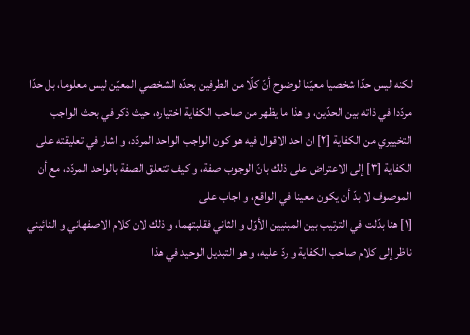لكنه ليس حدّا شخصيا معيّنا لوضوح أنّ كلّا من الطرفين بحدّه الشخصي المعيّن ليس معلوما، بل حدّا مردّدا في ذاته بين الحدّين، و هذا ما يظهر من صاحب الكفاية اختياره، حيث ذكر في بحث الواجب التخييري من الكفاية [٢] ان احد الاقوال فيه هو كون الواجب الواحد المردّد، و اشار في تعليقته على الكفاية [٣] إلى الاعتراض على ذلك بانّ الوجوب صفة، و كيف تتعلق الصفة بالواحد المردّد، مع أن الموصوف لا بدّ أن يكون معينا في الواقع، و اجاب على
[١] هنا بدّلت في الترتيب بين المبنيين الأوّل و الثاني فقلبتهما، و ذلك لان كلام الاصفهاني و النائيني ناظر إلى كلام صاحب الكفاية و ردّ عليه، و هو التبديل الوحيد في هذا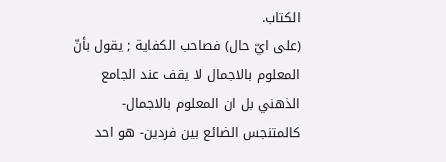الكتاب.
(على ايّ حال) فصاحب الكفاية ; يقول بأنّ المعلوم بالاجمال لا يقف عند الجامع الذهني بل ان المعلوم بالاجمال- كالمتنجس الضائع بين فردين- هو احد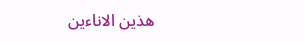هذين الاناءين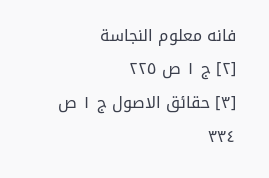فانه معلوم النجاسة
[٢] ج ١ ص ٢٢٥
[٣] حقائق الاصول ج ١ ص ٣٣٤